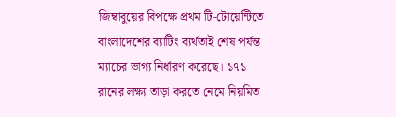জিম্বাবুয়ের বিপক্ষে প্রথম টি-টোয়েন্টিতে বাংলাদেশের ব্যাটিং ব্যর্থতাই শেষ পর্যন্ত ম্যাচের ভাগ্য নির্ধারণ করেছে। ১৭১ রানের লক্ষ্য তাড়া করতে নেমে নিয়মিত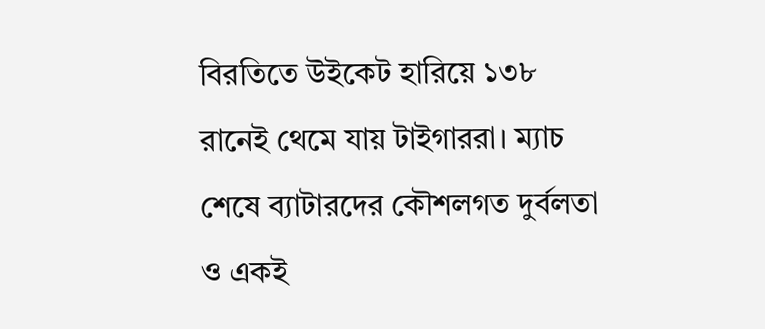বিরতিতে উইকেট হারিয়ে ১৩৮ রানেই থেমে যায় টাইগাররা। ম্যাচ শেষে ব্যাটারদের কৌশলগত দুর্বলতা ও একই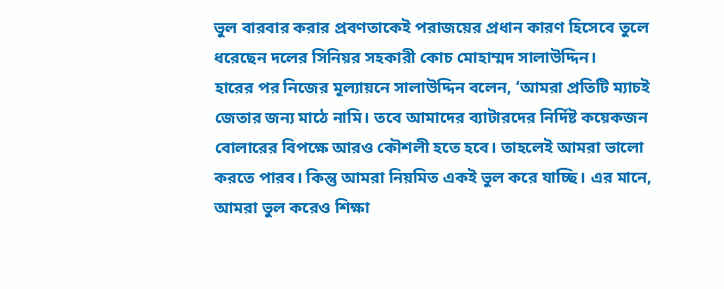ভুল বারবার করার প্রবণতাকেই পরাজয়ের প্রধান কারণ হিসেবে তুলে ধরেছেন দলের সিনিয়র সহকারী কোচ মোহাম্মদ সালাউদ্দিন।
হারের পর নিজের মূল্যায়নে সালাউদ্দিন বলেন, ‘আমরা প্রতিটি ম্যাচই জেতার জন্য মাঠে নামি। তবে আমাদের ব্যাটারদের নির্দিষ্ট কয়েকজন বোলারের বিপক্ষে আরও কৌশলী হতে হবে। তাহলেই আমরা ভালো করতে পারব। কিন্তু আমরা নিয়মিত একই ভুল করে যাচ্ছি। এর মানে, আমরা ভুল করেও শিক্ষা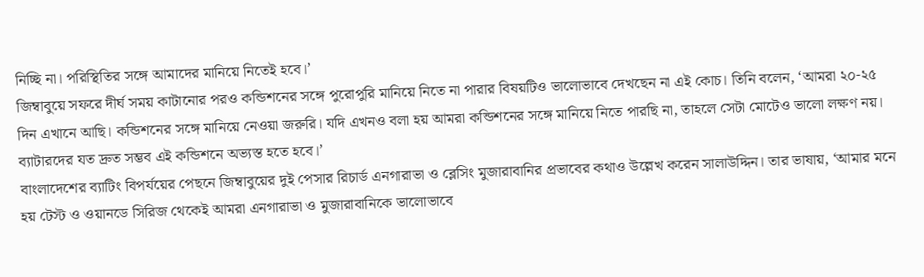নিচ্ছি না। পরিস্থিতির সঙ্গে আমাদের মানিয়ে নিতেই হবে।’
জিম্বাবুয়ে সফরে দীর্ঘ সময় কাটানোর পরও কন্ডিশনের সঙ্গে পুরোপুরি মানিয়ে নিতে না পারার বিষয়টিও ভালোভাবে দেখছেন না এই কোচ। তিনি বলেন, ‘আমরা ২০-২৫ দিন এখানে আছি। কন্ডিশনের সঙ্গে মানিয়ে নেওয়া জরুরি। যদি এখনও বলা হয় আমরা কন্ডিশনের সঙ্গে মানিয়ে নিতে পারছি না, তাহলে সেটা মোটেও ভালো লক্ষণ নয়। ব্যাটারদের যত দ্রুত সম্ভব এই কন্ডিশনে অভ্যস্ত হতে হবে।’
বাংলাদেশের ব্যাটিং বিপর্যয়ের পেছনে জিম্বাবুয়ের দুই পেসার রিচার্ড এনগারাভা ও ব্লেসিং মুজারাবানির প্রভাবের কথাও উল্লেখ করেন সালাউদ্দিন। তার ভাষায়, ‘আমার মনে হয় টেস্ট ও ওয়ানডে সিরিজ থেকেই আমরা এনগারাভা ও মুজারাবানিকে ভালোভাবে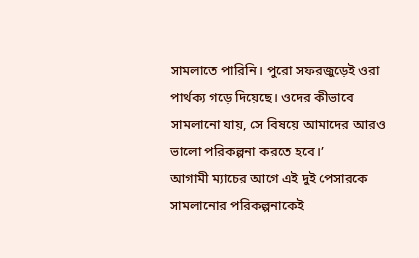সামলাতে পারিনি। পুরো সফরজুড়েই ওরা পার্থক্য গড়ে দিয়েছে। ওদের কীভাবে সামলানো যায়, সে বিষয়ে আমাদের আরও ভালো পরিকল্পনা করতে হবে।’
আগামী ম্যাচের আগে এই দুই পেসারকে সামলানোর পরিকল্পনাকেই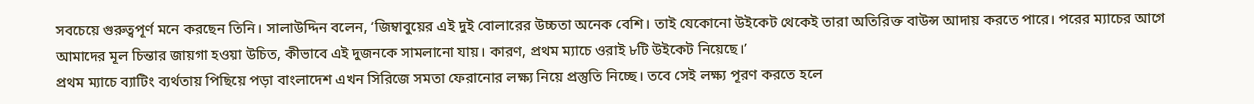সবচেয়ে গুরুত্বপূর্ণ মনে করছেন তিনি। সালাউদ্দিন বলেন, ‘জিম্বাবুয়ের এই দুই বোলারের উচ্চতা অনেক বেশি। তাই যেকোনো উইকেট থেকেই তারা অতিরিক্ত বাউন্স আদায় করতে পারে। পরের ম্যাচের আগে আমাদের মূল চিন্তার জায়গা হওয়া উচিত, কীভাবে এই দুজনকে সামলানো যায়। কারণ, প্রথম ম্যাচে ওরাই ৮টি উইকেট নিয়েছে।’
প্রথম ম্যাচে ব্যাটিং ব্যর্থতায় পিছিয়ে পড়া বাংলাদেশ এখন সিরিজে সমতা ফেরানোর লক্ষ্য নিয়ে প্রস্তুতি নিচ্ছে। তবে সেই লক্ষ্য পূরণ করতে হলে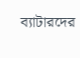ব্যাটারদের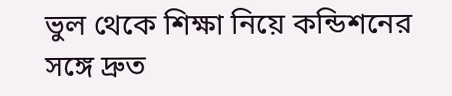ভুল থেকে শিক্ষা নিয়ে কন্ডিশনের সঙ্গে দ্রুত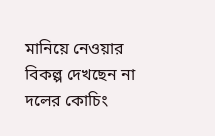মানিয়ে নেওয়ার বিকল্প দেখছেন না দলের কোচিং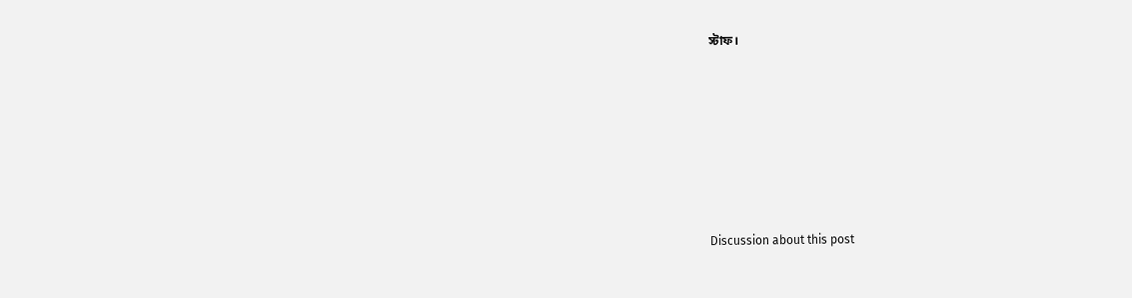স্টাফ।










Discussion about this post